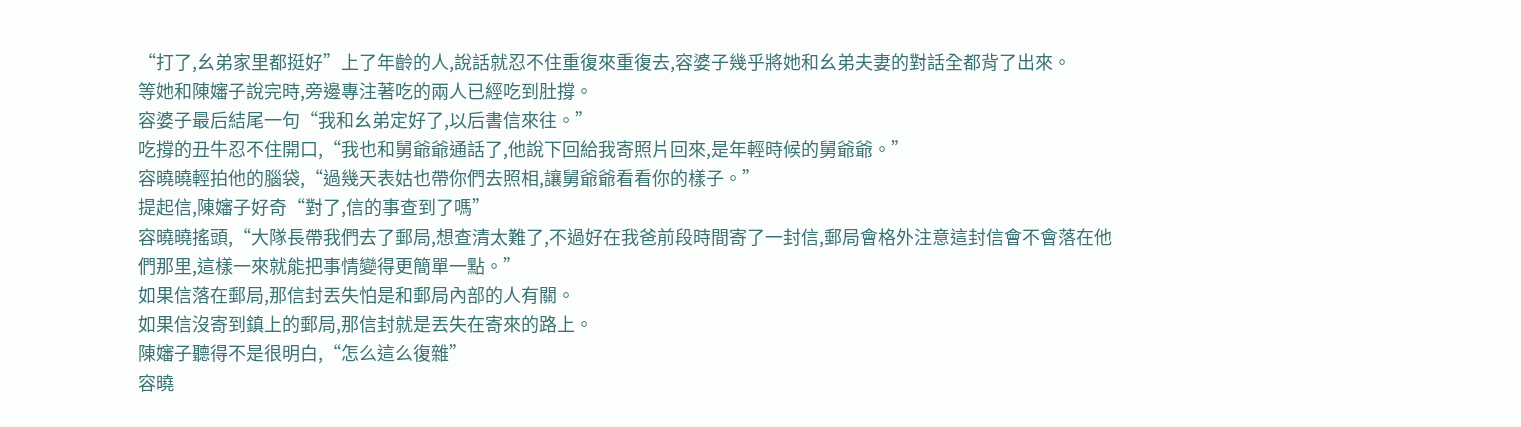“打了,幺弟家里都挺好”上了年齡的人,說話就忍不住重復來重復去,容婆子幾乎將她和幺弟夫妻的對話全都背了出來。
等她和陳嬸子說完時,旁邊專注著吃的兩人已經吃到肚撐。
容婆子最后結尾一句“我和幺弟定好了,以后書信來往。”
吃撐的丑牛忍不住開口,“我也和舅爺爺通話了,他說下回給我寄照片回來,是年輕時候的舅爺爺。”
容曉曉輕拍他的腦袋,“過幾天表姑也帶你們去照相,讓舅爺爺看看你的樣子。”
提起信,陳嬸子好奇“對了,信的事查到了嗎”
容曉曉搖頭,“大隊長帶我們去了郵局,想查清太難了,不過好在我爸前段時間寄了一封信,郵局會格外注意這封信會不會落在他們那里,這樣一來就能把事情變得更簡單一點。”
如果信落在郵局,那信封丟失怕是和郵局內部的人有關。
如果信沒寄到鎮上的郵局,那信封就是丟失在寄來的路上。
陳嬸子聽得不是很明白,“怎么這么復雜”
容曉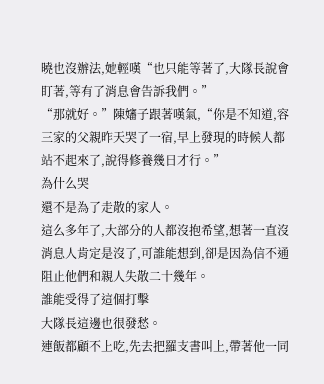曉也沒辦法,她輕嘆“也只能等著了,大隊長說會盯著,等有了消息會告訴我們。”
“那就好。”陳嬸子跟著嘆氣,“你是不知道,容三家的父親昨天哭了一宿,早上發現的時候人都站不起來了,說得修養幾日才行。”
為什么哭
還不是為了走散的家人。
這么多年了,大部分的人都沒抱希望,想著一直沒消息人肯定是沒了,可誰能想到,卻是因為信不通阻止他們和親人失散二十幾年。
誰能受得了這個打擊
大隊長這邊也很發愁。
連飯都顧不上吃,先去把羅支書叫上,帶著他一同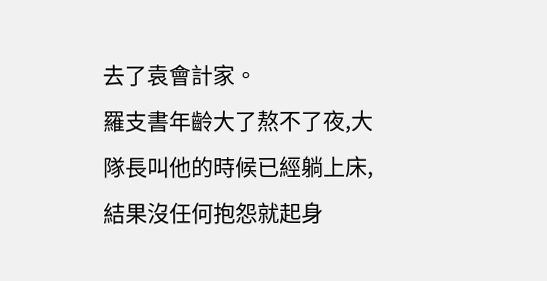去了袁會計家。
羅支書年齡大了熬不了夜,大隊長叫他的時候已經躺上床,結果沒任何抱怨就起身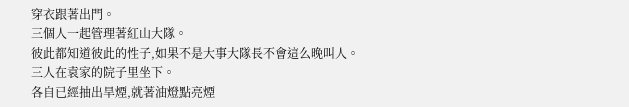穿衣跟著出門。
三個人一起管理著紅山大隊。
彼此都知道彼此的性子,如果不是大事大隊長不會這么晚叫人。
三人在袁家的院子里坐下。
各自已經抽出旱煙,就著油燈點亮煙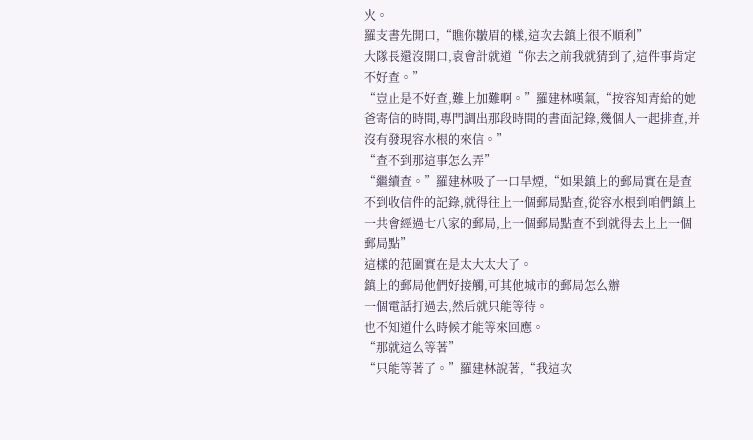火。
羅支書先開口,“瞧你皺眉的樣,這次去鎮上很不順利”
大隊長還沒開口,袁會計就道“你去之前我就猜到了,這件事肯定不好查。”
“豈止是不好查,難上加難啊。”羅建林嘆氣,“按容知青給的她爸寄信的時間,專門調出那段時間的書面記錄,幾個人一起排查,并沒有發現容水根的來信。”
“查不到那這事怎么弄”
“繼續查。”羅建林吸了一口旱煙,“如果鎮上的郵局實在是查不到收信件的記錄,就得往上一個郵局點查,從容水根到咱們鎮上一共會經過七八家的郵局,上一個郵局點查不到就得去上上一個郵局點”
這樣的范圍實在是太大太大了。
鎮上的郵局他們好接觸,可其他城市的郵局怎么辦
一個電話打過去,然后就只能等待。
也不知道什么時候才能等來回應。
“那就這么等著”
“只能等著了。”羅建林說著,“我這次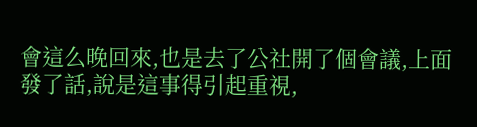會這么晚回來,也是去了公社開了個會議,上面發了話,說是這事得引起重視,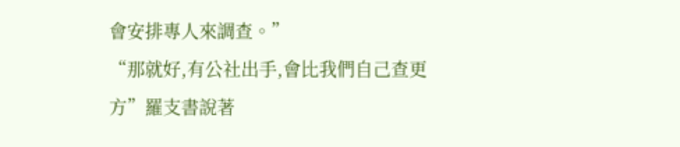會安排專人來調查。”
“那就好,有公社出手,會比我們自己查更方”羅支書說著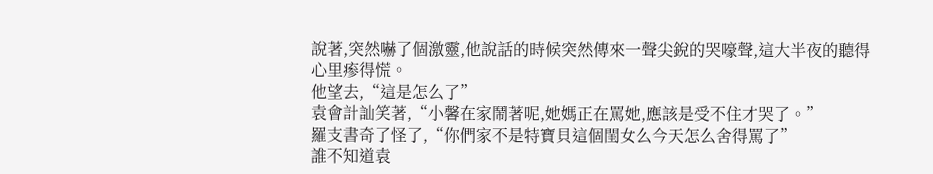說著,突然嚇了個激靈,他說話的時候突然傳來一聲尖銳的哭嚎聲,這大半夜的聽得心里瘆得慌。
他望去,“這是怎么了”
袁會計訕笑著,“小馨在家鬧著呢,她媽正在罵她,應該是受不住才哭了。”
羅支書奇了怪了,“你們家不是特寶貝這個閨女么今天怎么舍得罵了”
誰不知道袁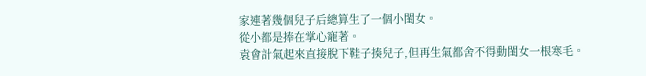家連著幾個兒子后總算生了一個小閨女。
從小都是捧在掌心寵著。
袁會計氣起來直接脫下鞋子揍兒子,但再生氣都舍不得動閨女一根寒毛。